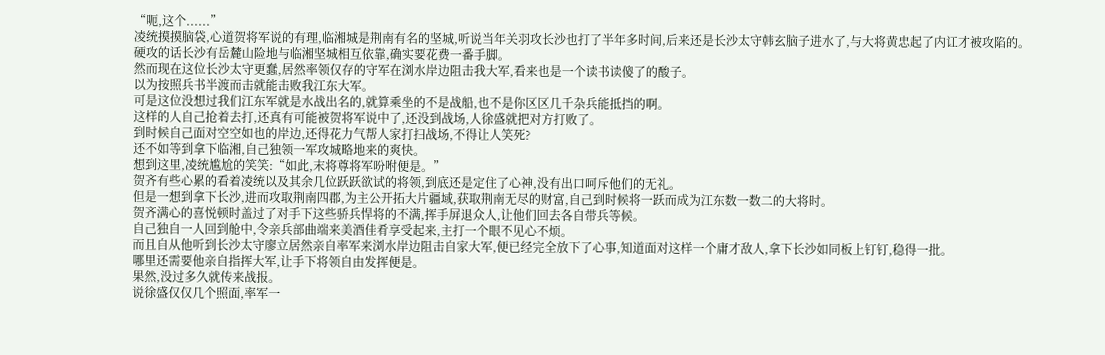“呃,这个......”
凌统摸摸脑袋,心道贺将军说的有理,临湘城是荆南有名的坚城,听说当年关羽攻长沙也打了半年多时间,后来还是长沙太守韩玄脑子进水了,与大将黄忠起了内讧才被攻陷的。
硬攻的话长沙有岳麓山险地与临湘坚城相互依靠,确实要花费一番手脚。
然而现在这位长沙太守更蠢,居然率领仅存的守军在浏水岸边阻击我大军,看来也是一个读书读傻了的酸子。
以为按照兵书半渡而击就能击败我江东大军。
可是这位没想过我们江东军就是水战出名的,就算乘坐的不是战船,也不是你区区几千杂兵能抵挡的啊。
这样的人自己抢着去打,还真有可能被贺将军说中了,还没到战场,人徐盛就把对方打败了。
到时候自己面对空空如也的岸边,还得花力气帮人家打扫战场,不得让人笑死?
还不如等到拿下临湘,自己独领一军攻城略地来的爽快。
想到这里,凌统尴尬的笑笑:“如此,末将尊将军吩咐便是。”
贺齐有些心累的看着凌统以及其余几位跃跃欲试的将领,到底还是定住了心神,没有出口呵斥他们的无礼。
但是一想到拿下长沙,进而攻取荆南四郡,为主公开拓大片疆域,获取荆南无尽的财富,自己到时候将一跃而成为江东数一数二的大将时。
贺齐满心的喜悦顿时盖过了对手下这些骄兵悍将的不满,挥手屏退众人,让他们回去各自带兵等候。
自己独自一人回到舱中,令亲兵部曲端来美酒佳肴享受起来,主打一个眼不见心不烦。
而且自从他听到长沙太守廖立居然亲自率军来浏水岸边阻击自家大军,便已经完全放下了心事,知道面对这样一个庸才敌人,拿下长沙如同板上钉钉,稳得一批。
哪里还需要他亲自指挥大军,让手下将领自由发挥便是。
果然,没过多久就传来战报。
说徐盛仅仅几个照面,率军一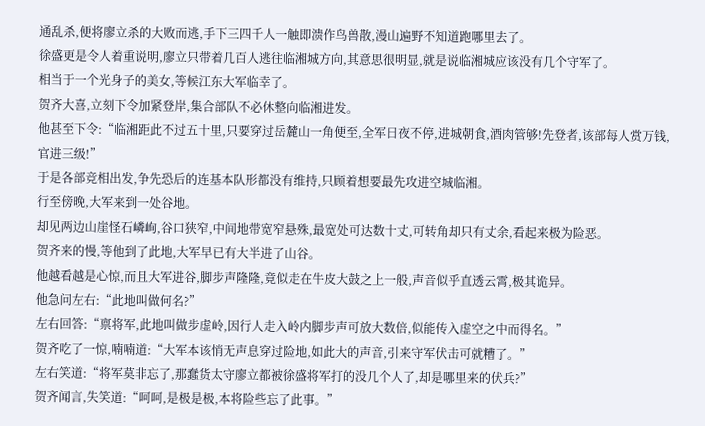通乱杀,便将廖立杀的大败而逃,手下三四千人一触即溃作鸟兽散,漫山遍野不知道跑哪里去了。
徐盛更是令人着重说明,廖立只带着几百人逃往临湘城方向,其意思很明显,就是说临湘城应该没有几个守军了。
相当于一个光身子的美女,等候江东大军临幸了。
贺齐大喜,立刻下令加紧登岸,集合部队不必休整向临湘进发。
他甚至下令:“临湘距此不过五十里,只要穿过岳麓山一角便至,全军日夜不停,进城朝食,酒肉管够!先登者,该部每人赏万钱,官进三级!”
于是各部竞相出发,争先恐后的连基本队形都没有维持,只顾着想要最先攻进空城临湘。
行至傍晚,大军来到一处谷地。
却见两边山崖怪石嶙峋,谷口狭窄,中间地带宽窄悬殊,最宽处可达数十丈,可转角却只有丈余,看起来极为险恶。
贺齐来的慢,等他到了此地,大军早已有大半进了山谷。
他越看越是心惊,而且大军进谷,脚步声隆隆,竟似走在牛皮大鼓之上一般,声音似乎直透云霄,极其诡异。
他急问左右:“此地叫做何名?”
左右回答:“禀将军,此地叫做步虚岭,因行人走入岭内脚步声可放大数倍,似能传入虚空之中而得名。”
贺齐吃了一惊,喃喃道:“大军本该悄无声息穿过险地,如此大的声音,引来守军伏击可就糟了。”
左右笑道:“将军莫非忘了,那蠢货太守廖立都被徐盛将军打的没几个人了,却是哪里来的伏兵?”
贺齐闻言,失笑道:“呵呵,是极是极,本将险些忘了此事。”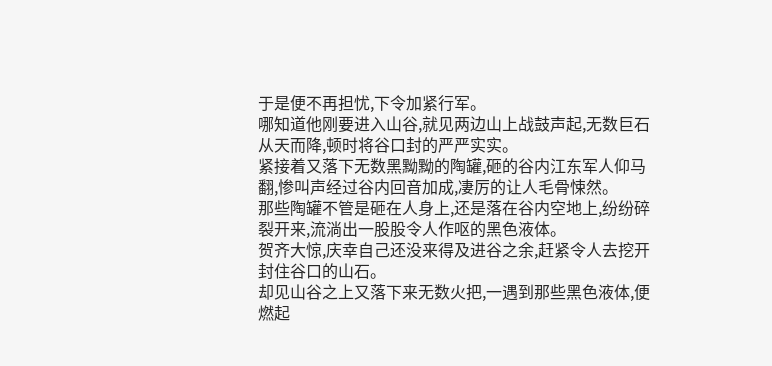于是便不再担忧,下令加紧行军。
哪知道他刚要进入山谷,就见两边山上战鼓声起,无数巨石从天而降,顿时将谷口封的严严实实。
紧接着又落下无数黑黝黝的陶罐,砸的谷内江东军人仰马翻,惨叫声经过谷内回音加成,凄厉的让人毛骨悚然。
那些陶罐不管是砸在人身上,还是落在谷内空地上,纷纷碎裂开来,流淌出一股股令人作呕的黑色液体。
贺齐大惊,庆幸自己还没来得及进谷之余,赶紧令人去挖开封住谷口的山石。
却见山谷之上又落下来无数火把,一遇到那些黑色液体,便燃起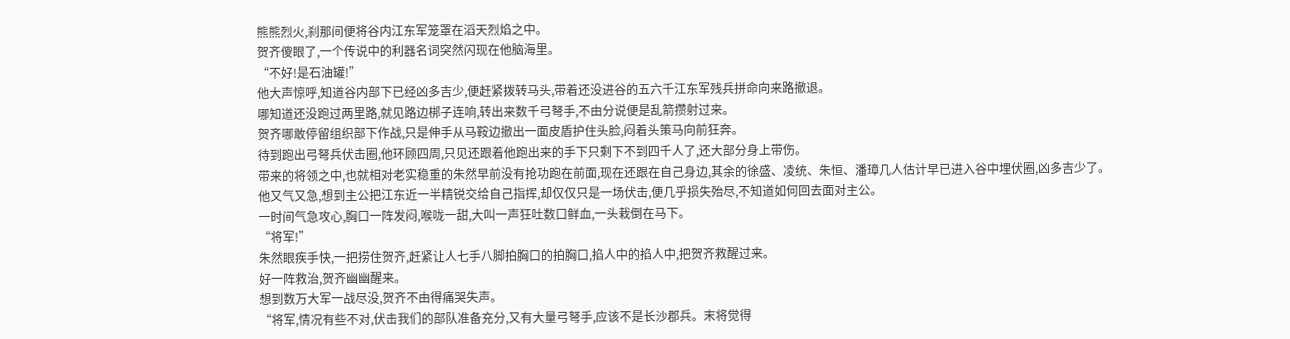熊熊烈火,刹那间便将谷内江东军笼罩在滔天烈焰之中。
贺齐傻眼了,一个传说中的利器名词突然闪现在他脑海里。
“不好!是石油罐!”
他大声惊呼,知道谷内部下已经凶多吉少,便赶紧拨转马头,带着还没进谷的五六千江东军残兵拼命向来路撤退。
哪知道还没跑过两里路,就见路边梆子连响,转出来数千弓弩手,不由分说便是乱箭攒射过来。
贺齐哪敢停留组织部下作战,只是伸手从马鞍边撤出一面皮盾护住头脸,闷着头策马向前狂奔。
待到跑出弓弩兵伏击圈,他环顾四周,只见还跟着他跑出来的手下只剩下不到四千人了,还大部分身上带伤。
带来的将领之中,也就相对老实稳重的朱然早前没有抢功跑在前面,现在还跟在自己身边,其余的徐盛、凌统、朱恒、潘璋几人估计早已进入谷中埋伏圈,凶多吉少了。
他又气又急,想到主公把江东近一半精锐交给自己指挥,却仅仅只是一场伏击,便几乎损失殆尽,不知道如何回去面对主公。
一时间气急攻心,胸口一阵发闷,喉咙一甜,大叫一声狂吐数口鲜血,一头栽倒在马下。
“将军!”
朱然眼疾手快,一把捞住贺齐,赶紧让人七手八脚拍胸口的拍胸口,掐人中的掐人中,把贺齐救醒过来。
好一阵救治,贺齐幽幽醒来。
想到数万大军一战尽没,贺齐不由得痛哭失声。
“将军,情况有些不对,伏击我们的部队准备充分,又有大量弓弩手,应该不是长沙郡兵。末将觉得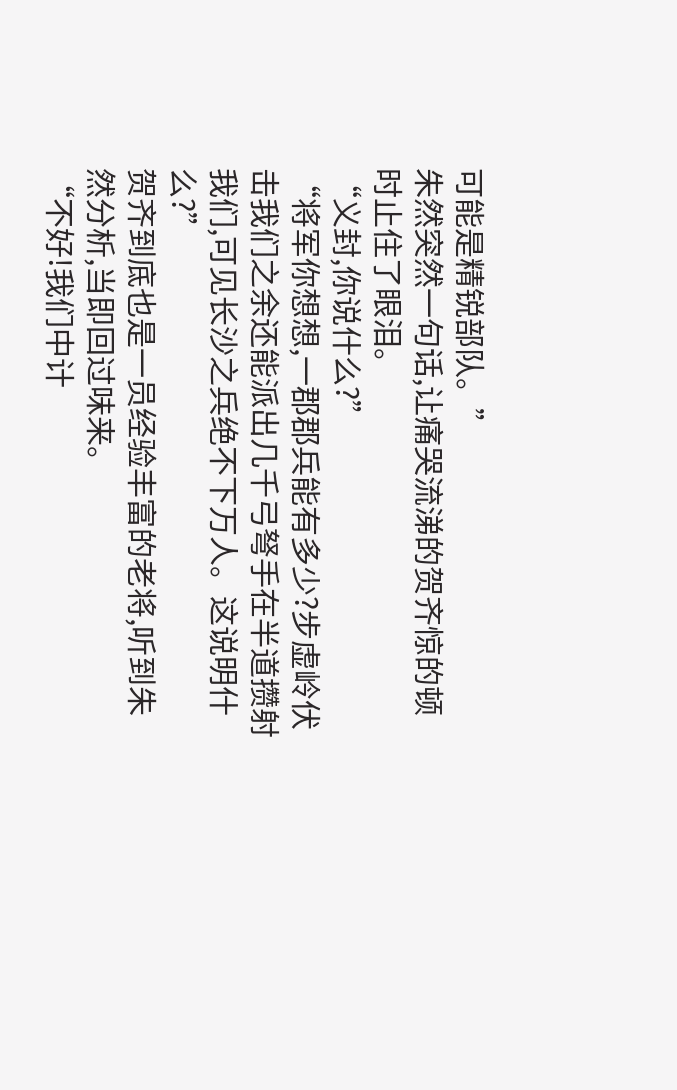可能是精锐部队。”
朱然突然一句话,让痛哭流涕的贺齐惊的顿时止住了眼泪。
“义封,你说什么?”
“将军你想想,一郡郡兵能有多少?步虚岭伏击我们之余还能派出几千弓弩手在半道攒射我们,可见长沙之兵绝不下万人。这说明什么?”
贺齐到底也是一员经验丰富的老将,听到朱然分析,当即回过味来。
“不好!我们中计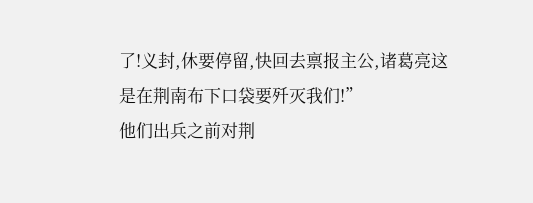了!义封,休要停留,快回去禀报主公,诸葛亮这是在荆南布下口袋要歼灭我们!”
他们出兵之前对荆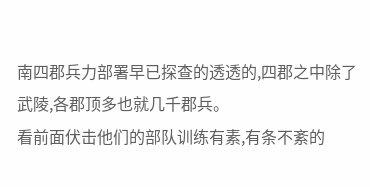南四郡兵力部署早已探查的透透的,四郡之中除了武陵,各郡顶多也就几千郡兵。
看前面伏击他们的部队训练有素,有条不紊的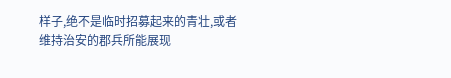样子,绝不是临时招募起来的青壮,或者维持治安的郡兵所能展现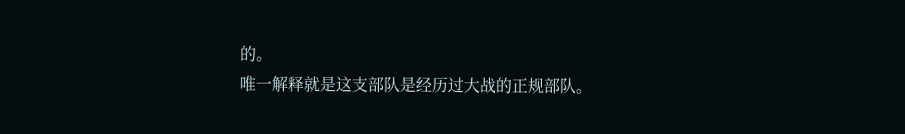的。
唯一解释就是这支部队是经历过大战的正规部队。